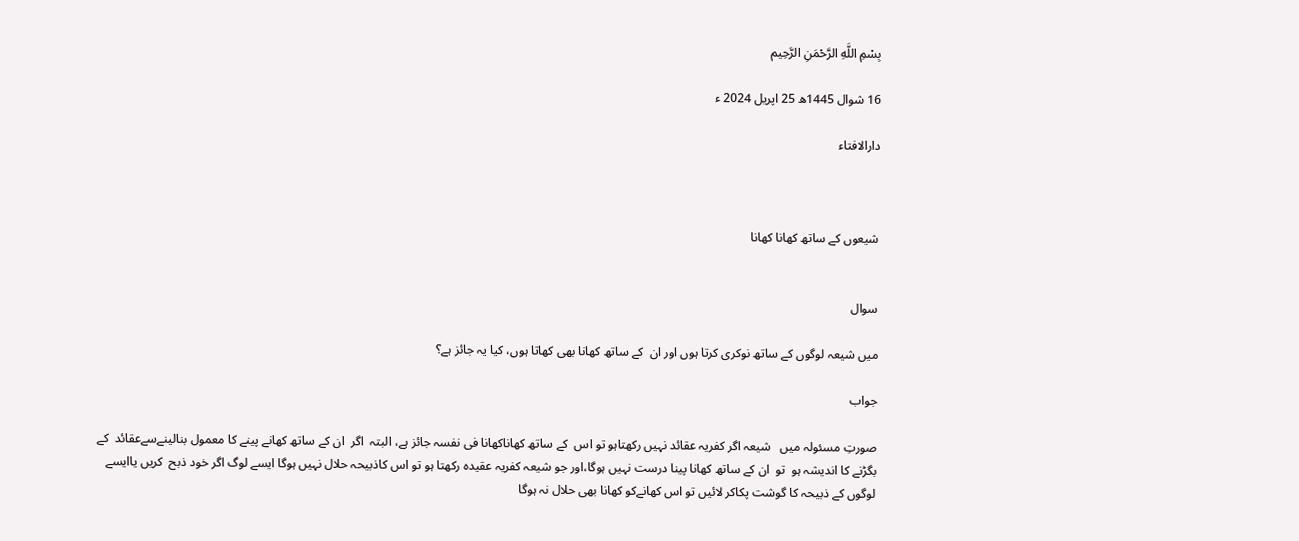بِسْمِ اللَّهِ الرَّحْمَنِ الرَّحِيم

16 شوال 1445ھ 25 اپریل 2024 ء

دارالافتاء



شیعوں کے ساتھ کھانا کھانا


سوال

میں شیعہ لوگوں کے ساتھ نوکری کرتا ہوں اور ان  کے ساتھ کھانا بھی کھاتا ہوں، کیا یہ جائز ہے؟

جواب

صورتِ مسئولہ میں   شیعہ اگر کفریہ عقائد نہیں رکھتاہو تو اس  کے ساتھ کھاناکھانا فی نفسہ جائز ہے، البتہ  اگر  ان کے ساتھ کھانے پینے کا معمول بنالینےسےعقائد  کے بگڑنے کا اندیشہ ہو  تو  ان کے ساتھ کھانا پینا درست نہیں ہوگا،اور جو شیعہ کفریہ عقیدہ رکھتا ہو تو اس کاذبیحہ حلال نہیں ہوگا ایسے لوگ اگر خود ذبح  کریں یاایسے لوگوں کے ذبیحہ کا گوشت پکاکر لائیں تو اس کھانےکو کھانا بھی حلال نہ ہوگا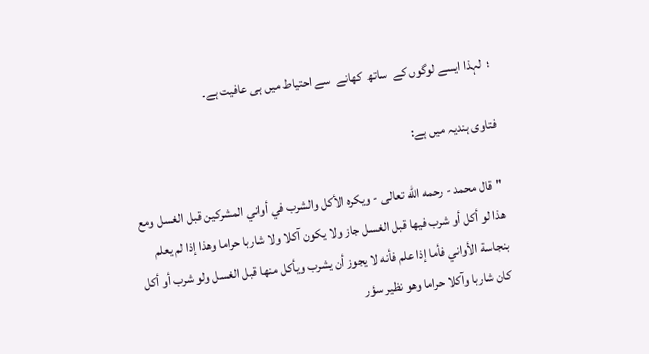؛  لہذا ایسے لوگوں کے  ساتھ  کھانے  سے احتیاط میں ہی عافیت ہے۔

فتاوی ہندیہ میں ہے:

"قال ‌محمد - رحمه ‌الله ‌تعالى - ويكره ‌الأكل ‌والشرب ‌في ‌أواني ‌المشركين قبل الغسل ومع هذا لو أكل أو شرب فيها قبل الغسل جاز ولا يكون آكلا ولا شاربا حراما وهذا إذا لم يعلم بنجاسة الأواني فأما إذا علم فأنه لا يجوز أن يشرب ويأكل منها قبل الغسل ولو شرب أو أكل كان شاربا وآكلا حراما وهو نظير سؤر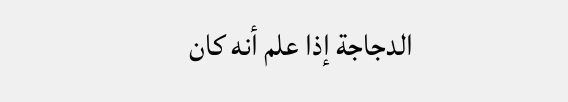الدجاجة إذا علم أنه كان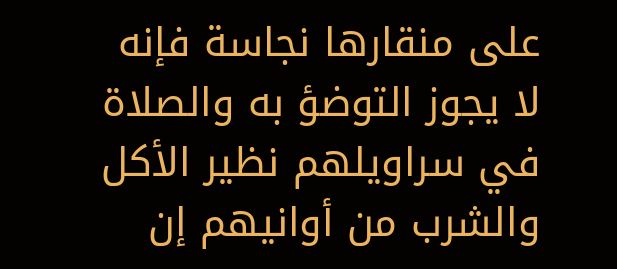على منقارها نجاسة فإنه لا يجوز التوضؤ به والصلاة في سراويلهم نظير الأكل والشرب من أوانيهم إن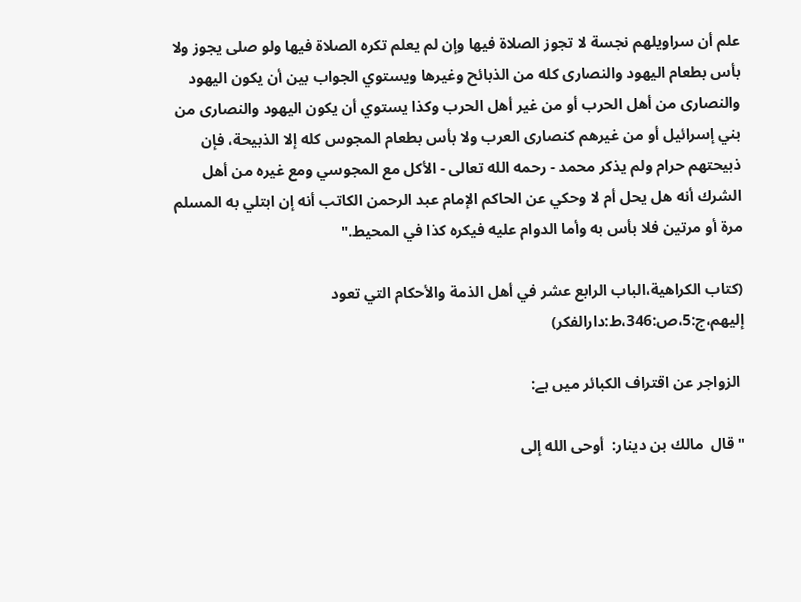علم أن سراويلهم نجسة لا تجوز الصلاة فيها وإن لم يعلم تكره الصلاة فيها ولو صلى يجوز ولا بأس بطعام اليهود والنصارى كله من الذبائح وغيرها ويستوي الجواب بين أن يكون اليهود والنصارى من أهل الحرب أو من غير أهل الحرب وكذا يستوي أن يكون اليهود والنصارى من بني إسرائيل أو من غيرهم كنصارى العرب ولا بأس بطعام المجوس كله إلا الذبيحة، فإن ذبيحتهم حرام ولم يذكر محمد - رحمه الله تعالى - الأكل مع المجوسي ومع غيره من أهل الشرك أنه هل يحل أم لا وحكي عن الحاكم الإمام عبد الرحمن الكاتب أنه إن ابتلي به المسلم مرة أو مرتين فلا بأس به وأما الدوام عليه فيكره كذا في المحيط."

(كتاب الكراهية،الباب الرابع عشر في أهل الذمة والأحكام التي تعود إليهم،ج:5،ص:346،ط:دارالفکر)

 الزواجر عن اقتراف الکبائر میں ہے:

"قال  مالك بن دینار:  أوحی الله إلی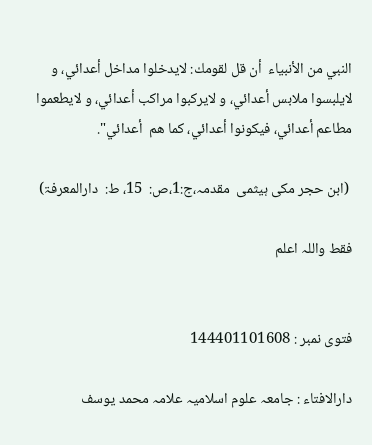النبي من الأنبیاء  أن قل لقومك: لایدخلوا مداخل أعدائي، و لایلبسوا ملابس أعدائي، و لایرکبوا مراکب أعدائي، و لایطعموا مطاعم أعدائي، فیکونوا أعدائي، کما هم  أعدائي".

 (ابن حجر مکی ہیثمی  مقدمہ،ج:1،ص:  15، ط:  دارالمعرفۃ)

فقط واللہ اعلم


فتوی نمبر : 144401101608

دارالافتاء : جامعہ علوم اسلامیہ علامہ محمد یوسف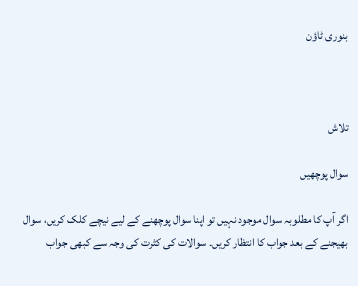بنوری ٹاؤن



تلاش

سوال پوچھیں

اگر آپ کا مطلوبہ سوال موجود نہیں تو اپنا سوال پوچھنے کے لیے نیچے کلک کریں، سوال بھیجنے کے بعد جواب کا انتظار کریں۔ سوالات کی کثرت کی وجہ سے کبھی جواب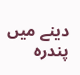دینے میں پندرہ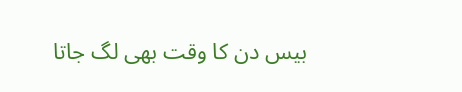بیس دن کا وقت بھی لگ جاتا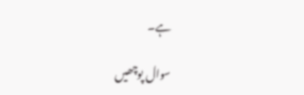ہے۔

سوال پوچھیں